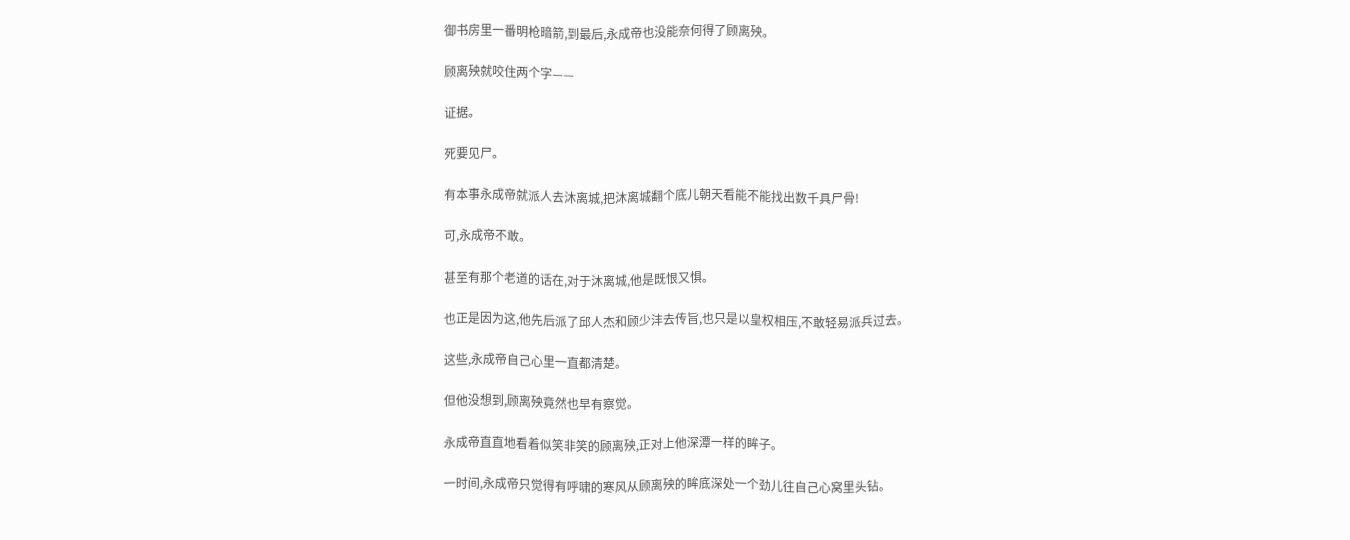御书房里一番明枪暗箭,到最后,永成帝也没能奈何得了顾离殃。

顾离殃就咬住两个字——

证据。

死要见尸。

有本事永成帝就派人去沐离城,把沐离城翻个底儿朝天看能不能找出数千具尸骨!

可,永成帝不敢。

甚至有那个老道的话在,对于沐离城,他是既恨又惧。

也正是因为这,他先后派了邱人杰和顾少沣去传旨,也只是以皇权相压,不敢轻易派兵过去。

这些,永成帝自己心里一直都清楚。

但他没想到,顾离殃竟然也早有察觉。

永成帝直直地看着似笑非笑的顾离殃,正对上他深潭一样的眸子。

一时间,永成帝只觉得有呼啸的寒风从顾离殃的眸底深处一个劲儿往自己心窝里头钻。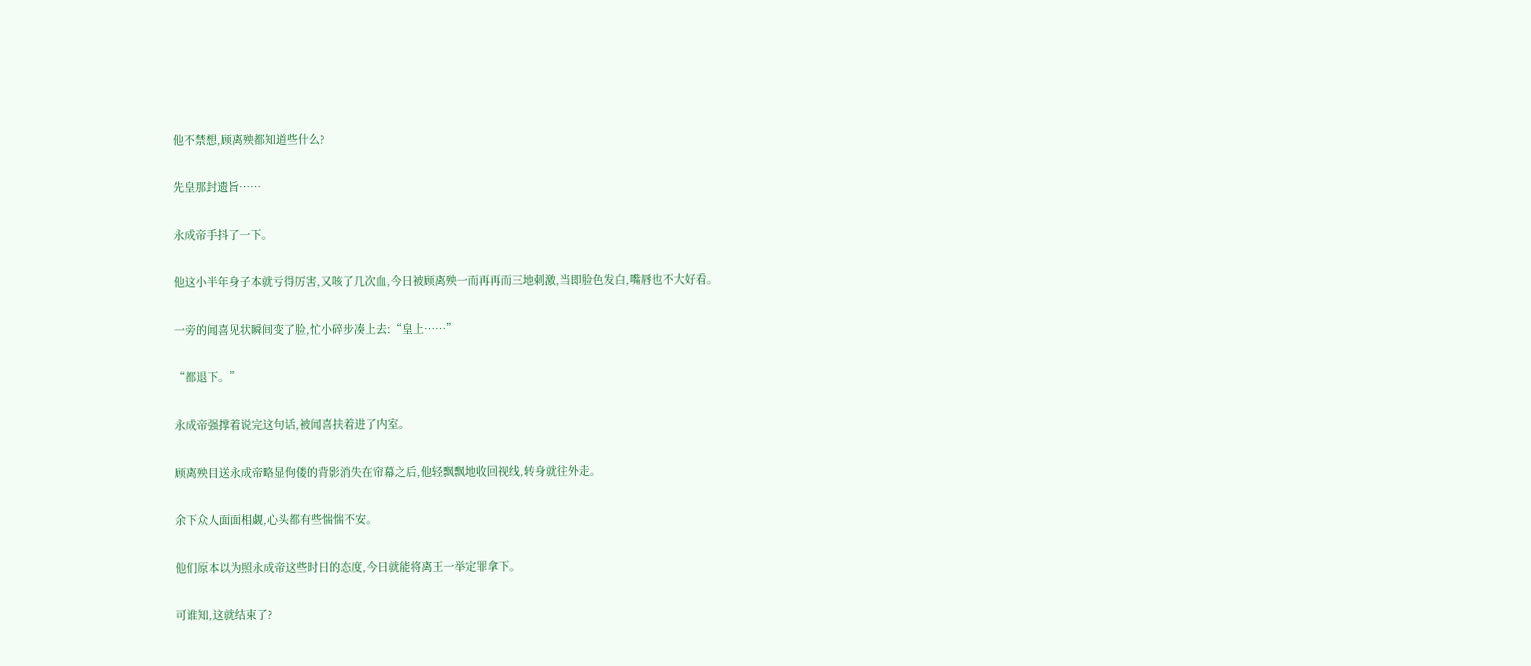他不禁想,顾离殃都知道些什么?

先皇那封遗旨……

永成帝手抖了一下。

他这小半年身子本就亏得厉害,又咳了几次血,今日被顾离殃一而再再而三地刺激,当即脸色发白,嘴唇也不大好看。

一旁的闻喜见状瞬间变了脸,忙小碎步凑上去:“皇上……”

“都退下。”

永成帝强撑着说完这句话,被闻喜扶着进了内室。

顾离殃目送永成帝略显佝偻的背影消失在帘幕之后,他轻飘飘地收回视线,转身就往外走。

余下众人面面相觑,心头都有些惴惴不安。

他们原本以为照永成帝这些时日的态度,今日就能将离王一举定罪拿下。

可谁知,这就结束了?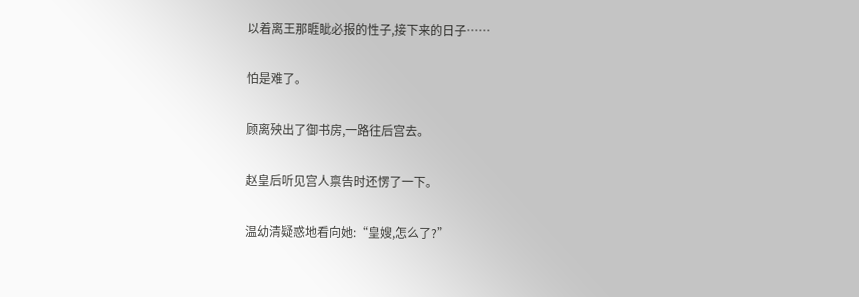以着离王那睚眦必报的性子,接下来的日子……

怕是难了。

顾离殃出了御书房,一路往后宫去。

赵皇后听见宫人禀告时还愣了一下。

温幼清疑惑地看向她:“皇嫂,怎么了?”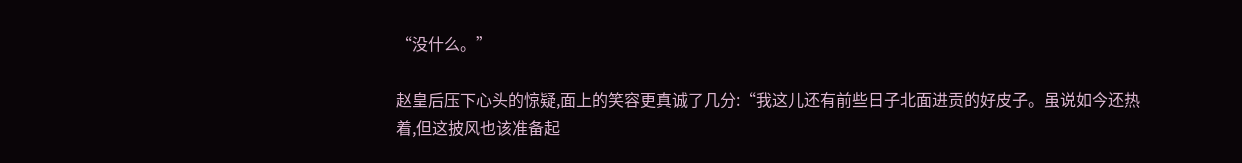“没什么。”

赵皇后压下心头的惊疑,面上的笑容更真诚了几分:“我这儿还有前些日子北面进贡的好皮子。虽说如今还热着,但这披风也该准备起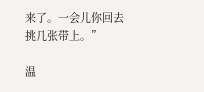来了。一会儿你回去挑几张带上。”

温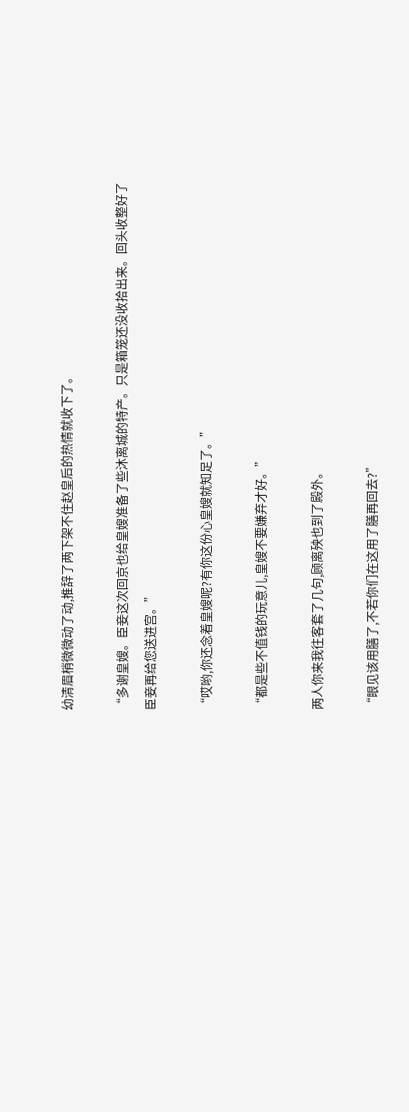幼清眉梢微微动了动,推辞了两下架不住赵皇后的热情就收下了。

“多谢皇嫂。臣妾这次回京也给皇嫂准备了些沐离城的特产。只是箱笼还没收拾出来。回头收整好了臣妾再给您送进宫。”

“哎哟,你还念着皇嫂呢?有你这份心皇嫂就知足了。”

“都是些不值钱的玩意儿,皇嫂不要嫌弃才好。”

两人你来我往客套了几句,顾离殃也到了殿外。

“眼见该用膳了,不若你们在这用了膳再回去?”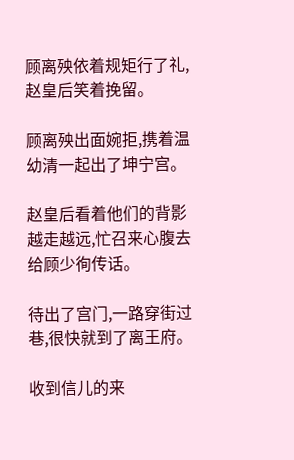顾离殃依着规矩行了礼,赵皇后笑着挽留。

顾离殃出面婉拒,携着温幼清一起出了坤宁宫。

赵皇后看着他们的背影越走越远,忙召来心腹去给顾少徇传话。

待出了宫门,一路穿街过巷,很快就到了离王府。

收到信儿的来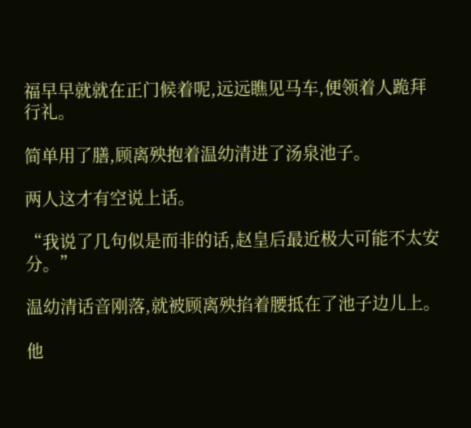福早早就就在正门候着呢,远远瞧见马车,便领着人跪拜行礼。

简单用了膳,顾离殃抱着温幼清进了汤泉池子。

两人这才有空说上话。

“我说了几句似是而非的话,赵皇后最近极大可能不太安分。”

温幼清话音刚落,就被顾离殃掐着腰抵在了池子边儿上。

他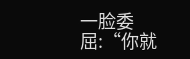一脸委屈:“你就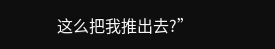这么把我推出去?”